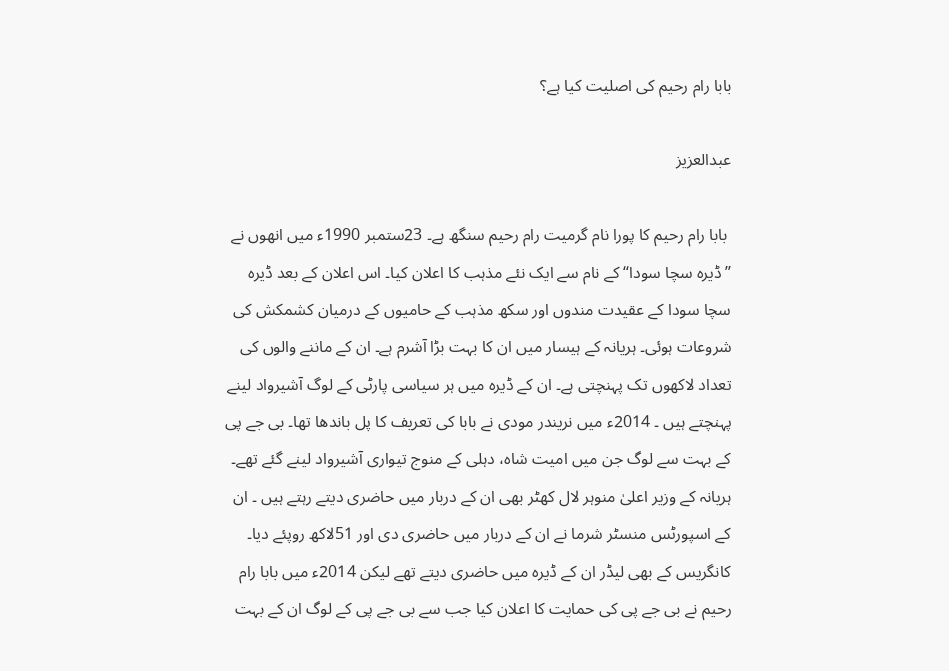بابا رام رحیم کی اصلیت کیا ہے؟

عبدالعزیز

 بابا رام رحیم کا پورا نام گرمیت رام رحیم سنگھ ہے۔ 23ستمبر 1990ء میں انھوں نے ’’ڈیرہ سچا سودا‘‘ کے نام سے ایک نئے مذہب کا اعلان کیا۔ اس اعلان کے بعد ڈیرہ سچا سودا کے عقیدت مندوں اور سکھ مذہب کے حامیوں کے درمیان کشمکش کی شروعات ہوئی۔ ہریانہ کے ہیسار میں ان کا بہت بڑا آشرم ہے۔ ان کے ماننے والوں کی تعداد لاکھوں تک پہنچتی ہے۔ ان کے ڈیرہ میں ہر سیاسی پارٹی کے لوگ آشیرواد لینے پہنچتے ہیں ۔ 2014ء میں نریندر مودی نے بابا کی تعریف کا پل باندھا تھا۔ بی جے پی کے بہت سے لوگ جن میں امیت شاہ، دہلی کے منوج تیواری آشیرواد لینے گئے تھے۔ ہریانہ کے وزیر اعلیٰ منوہر لال کھٹر بھی ان کے دربار میں حاضری دیتے رہتے ہیں ۔ ان کے اسپورٹس منسٹر شرما نے ان کے دربار میں حاضری دی اور 51لاکھ روپئے دیا۔ کانگریس کے بھی لیڈر ان کے ڈیرہ میں حاضری دیتے تھے لیکن 2014ء میں بابا رام رحیم نے بی جے پی کی حمایت کا اعلان کیا جب سے بی جے پی کے لوگ ان کے بہت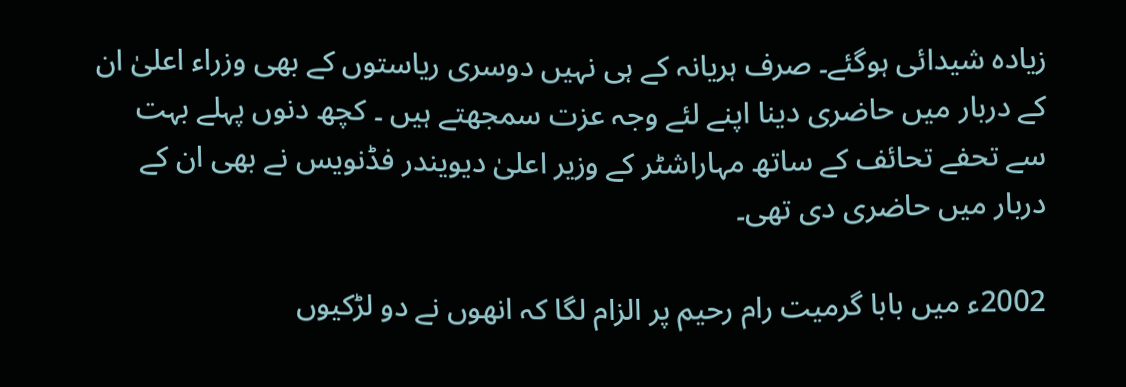زیادہ شیدائی ہوگئے۔ صرف ہریانہ کے ہی نہیں دوسری ریاستوں کے بھی وزراء اعلیٰ ان کے دربار میں حاضری دینا اپنے لئے وجہ عزت سمجھتے ہیں ۔ کچھ دنوں پہلے بہت سے تحفے تحائف کے ساتھ مہاراشٹر کے وزیر اعلیٰ دیویندر فڈنویس نے بھی ان کے دربار میں حاضری دی تھی۔

2002ء میں بابا گرمیت رام رحیم پر الزام لگا کہ انھوں نے دو لڑکیوں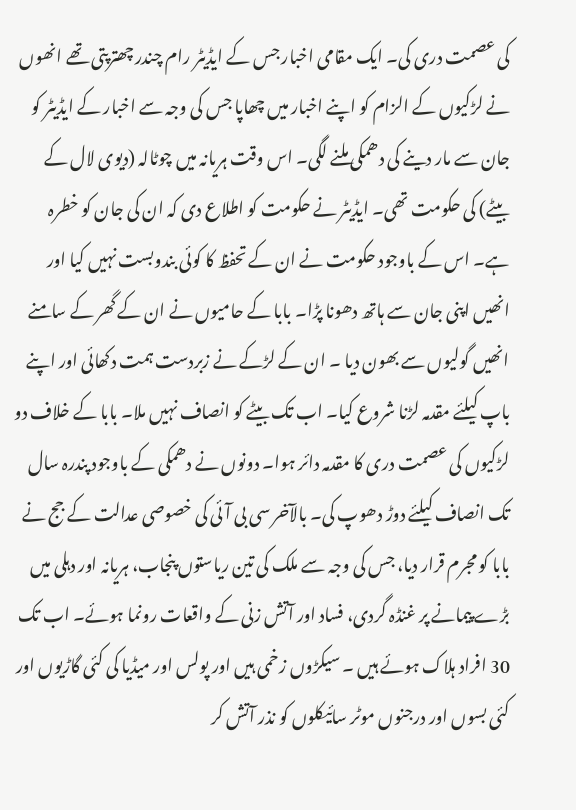کی عصمت دری کی۔ ایک مقامی اخبار جس کے ایڈیٹر رام چندر چھترپتی تھے انھوں نے لڑکیوں کے الزام کو اپنے اخبار میں چھاپا جس کی وجہ سے اخبار کے ایڈیٹر کو جان سے مار دینے کی دھمکی ملنے لگی۔ اس وقت ہریانہ میں چوٹالہ (دیوی لال کے بیٹے) کی حکومت تھی۔ ایڈیٹر نے حکومت کو اطلاع دی کہ ان کی جان کو خطرہ ہے۔ اس کے باوجود حکومت نے ان کے تحفظ کا کوئی بندوبست نہیں کیا اور انھیں اپنی جان سے ہاتھ دھونا پڑا۔ بابا کے حامیوں نے ان کے گھر کے سامنے انھیں گولیوں سے بھون دیا ۔ ان کے لڑکے نے زبردست ہمت دکھائی اور اپنے باپ کیلئے مقدمہ لڑنا شروع کیا۔ اب تک بیٹے کو انصاف نہیں ملا۔ بابا کے خلاف دو لڑکیوں کی عصمت دری کا مقدمہ دائر ہوا۔ دونوں نے دھمکی کے باوجود پندرہ سال تک انصاف کیلئے دوڑ دھوپ کی۔ بالآخر سی بی آئی کی خصوصی عدالت کے جج نے بابا کو مجرم قرار دیا، جس کی وجہ سے ملک کی تین ریاستوں پنجاب، ہریانہ اور دہلی میں بڑے پیمانے پر غنڈہ گردی، فساد اور آتش زنی کے واقعات رونما ہوئے۔ اب تک 30 افراد ہلاک ہوئے ہیں ۔ سیکڑوں زخمی ہیں اور پولس اور میڈیا کی کئی گاڑیوں اور کئی بسوں اور درجنوں موٹر سائیکلوں کو نذر آتش کر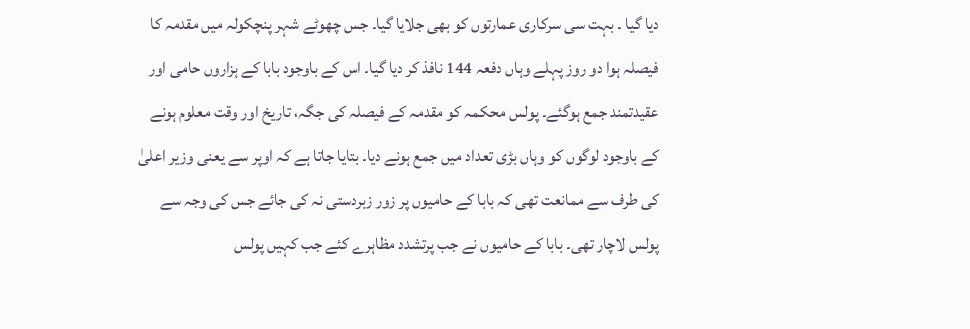دیا گیا ۔ بہت سی سرکاری عمارتوں کو بھی جلایا گیا۔ جس چھوٹے شہر پنچکولہ میں مقدمہ کا فیصلہ ہوا دو روز پہلے وہاں دفعہ 144 نافذ کر دیا گیا۔ اس کے باوجود بابا کے ہزاروں حامی اور عقیدتمند جمع ہوگئے۔ پولس محکمہ کو مقدمہ کے فیصلہ کی جگہ، تاریخ اور وقت معلوم ہونے کے باوجود لوگوں کو وہاں بڑی تعداد میں جمع ہونے دیا۔ بتایا جاتا ہے کہ اوپر سے یعنی وزیر اعلیٰ کی طرف سے ممانعت تھی کہ بابا کے حامیوں پر زور زبردستی نہ کی جائے جس کی وجہ سے پولس لاچار تھی۔ بابا کے حامیوں نے جب پرتشدد مظاہرے کئے جب کہیں پولس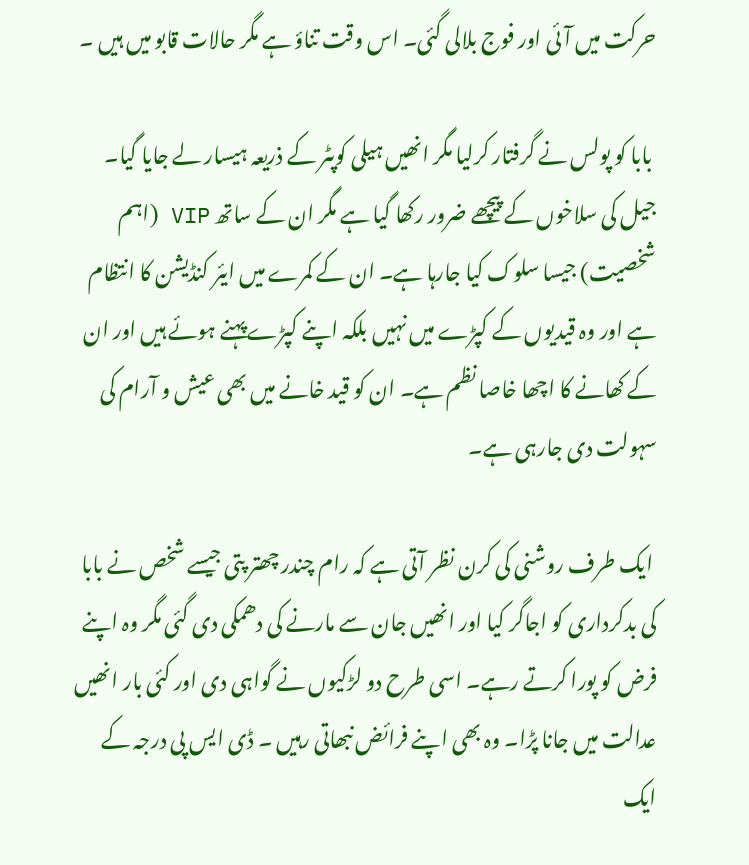حرکت میں آئی اور فوج بلالی گئی۔ اس وقت تناؤ ہے مگر حالات قابو میں ہیں ۔

 بابا کو پولس نے گرفتار کرلیا مگر انھیں ہیلی کوپٹر کے ذریعہ ہیسار لے جایا گیا۔ جیل کی سلاخوں کے پیچھے ضرور رکھا گیا ہے مگر ان کے ساتھ VIP (اہم شخصیت) جیسا سلوک کیا جارہا ہے۔ ان کے کمرے میں ایئر کنڈیشن کا انتظام ہے اور وہ قیدیوں کے کپڑے میں نہیں بلکہ اپنے کپڑے پہنے ہوئے ہیں اور ان کے کھانے کا اچھا خاصا نظم ہے۔ ان کو قید خانے میں بھی عیش و آرام کی سہولت دی جارہی ہے۔

 ایک طرف روشنی کی کرن نظر آتی ہے کہ رام چندر چھتر پتی جیسے شخص نے بابا کی بدکرداری کو اجاگر کیا اور انھیں جان سے مارنے کی دھمکی دی گئی مگر وہ اپنے فرض کو پورا کرتے رہے۔ اسی طرح دو لڑکیوں نے گواہی دی اور کئی بار انھیں عدالت میں جانا پڑا۔ وہ بھی اپنے فرائض نبھاتی رہیں ۔ ڈی ایس پی درجہ کے ایک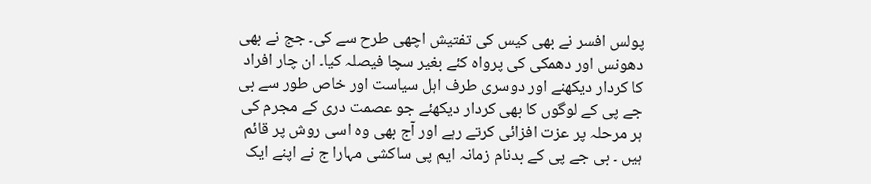پولس افسر نے بھی کیس کی تفتیش اچھی طرح سے کی۔ جج نے بھی دھونس اور دھمکی کی پرواہ کئے بغیر سچا فیصلہ کیا۔ ان چار افراد کا کردار دیکھنے اور دوسری طرف اہل سیاست اور خاص طور سے بی جے پی کے لوگوں کا بھی کردار دیکھئے جو عصمت دری کے مجرم کی ہر مرحلہ پر عزت افزائی کرتے رہے اور آج بھی وہ اسی روش پر قائم ہیں ۔ بی جے پی کے بدنام زمانہ ایم پی ساکشی مہارا ج نے اپنے ایک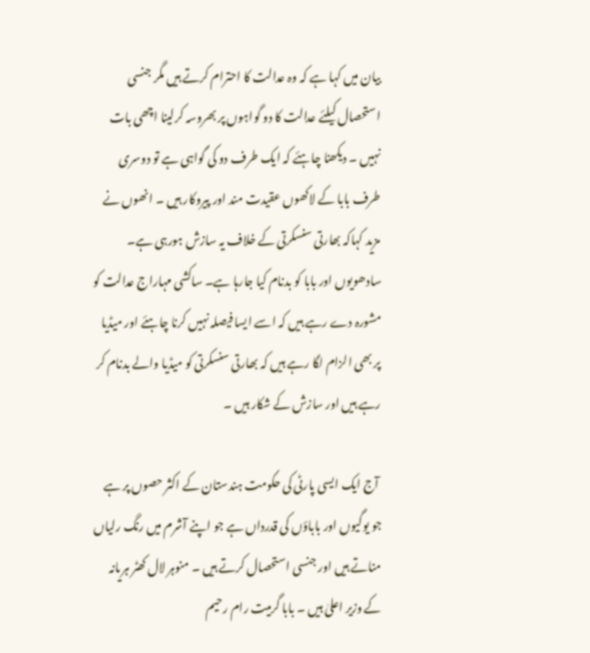بیان میں کہا ہے کہ وہ عدالت کا احترام کرتے ہیں مگر جنسی استحصال کیلئے عدالت کا دو گواہوں پر بھروسہ کرلینا اچھی بات نہیں ۔ دیکھنا چاہئے کہ ایک طرف دو کی گواہی ہے تو دوسری طرف بابا کے لاکھوں عقیدت مند اور پیروکار ہیں ۔ انھوں نے مزید کہاکہ بھارتی سنسکرتی کے خلاف یہ سازش ہورہی ہے۔ سادھویوں اور بابا کو بدنام کیا جارہا ہے۔ ساکشی مہاراج عدالت کو مشورہ دے رہے ہیں کہ اسے ایسا فیصلہ نہیں کرنا چاہئے اور میڈیا پر بھی الزام لگا رہے ہیں کہ بھارتی سنسکرتی کو میڈیا والے بدنام کر رہے ہیں اور سازش کے شکار ہیں ۔

 آج ایک ایسی پارٹی کی حکومت ہندستان کے اکثر حصوں پر ہے جو یوگیوں اور باباؤں کی قدرداں ہے جو اپنے آشرم میں رنگ رلیاں مناتے ہیں اور جنسی استحصال کرتے ہیں ۔ منوہر لال کھٹر ہریانہ کے وزیر اعلیٰ ہیں ۔ بابا گرمیت رام رحیم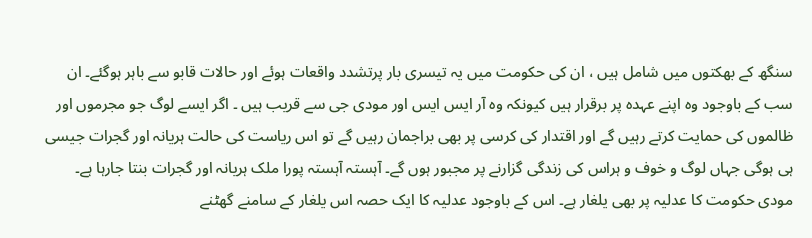سنگھ کے بھکتوں میں شامل ہیں ، ان کی حکومت میں یہ تیسری بار پرتشدد واقعات ہوئے اور حالات قابو سے باہر ہوگئے۔ ان سب کے باوجود وہ اپنے عہدہ پر برقرار ہیں کیونکہ وہ آر ایس ایس اور مودی جی سے قریب ہیں ۔ اگر ایسے لوگ جو مجرموں اور ظالموں کی حمایت کرتے رہیں گے اور اقتدار کی کرسی پر بھی براجمان رہیں گے تو اس ریاست کی حالت ہریانہ اور گجرات جیسی ہی ہوگی جہاں لوگ و خوف و ہراس کی زندگی گزارنے پر مجبور ہوں گے۔ آہستہ آہستہ پورا ملک ہریانہ اور گجرات بنتا جارہا ہے۔ مودی حکومت کا عدلیہ پر بھی یلغار ہے۔ اس کے باوجود عدلیہ کا ایک حصہ اس یلغار کے سامنے گھٹنے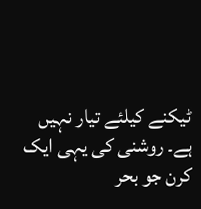ٹیکنے کیلئے تیار نہیں ہے۔ روشنی کی یہی ایک کرن جو بحر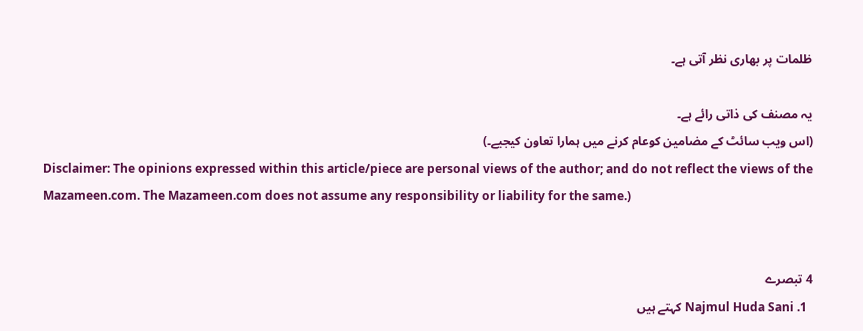ظلمات پر بھاری نظر آتی ہے۔

یہ مصنف کی ذاتی رائے ہے۔
(اس ویب سائٹ کے مضامین کوعام کرنے میں ہمارا تعاون کیجیے۔)
Disclaimer: The opinions expressed within this article/piece are personal views of the author; and do not reflect the views of the Mazameen.com. The Mazameen.com does not assume any responsibility or liability for the same.)


4 تبصرے
  1. Najmul Huda Sani کہتے ہیں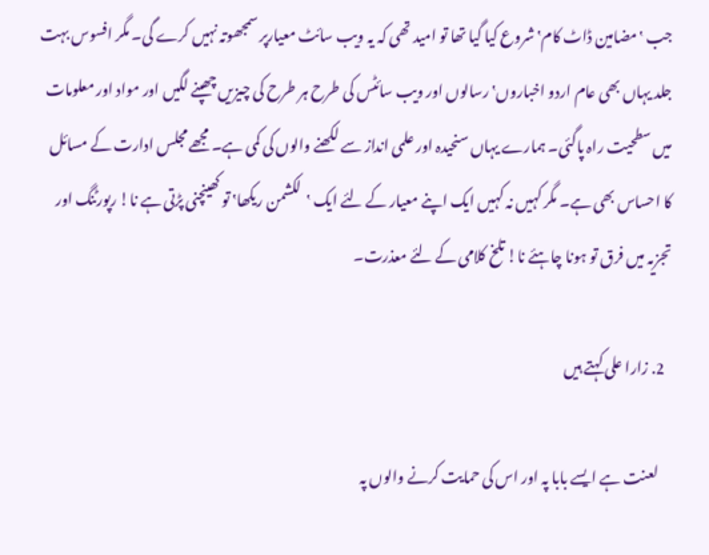جب ‛مضامین ڈاٹ کام‛ شروع کیا گیا تھا تو امید تھی کہ یہ ویب سائٹ معیارپر سمجھوتہ نہیں کرے گی۔ مگر افسوس بہت جلد یہاں بھی عام اردو اخباروں‛ رسالوں اور ویب سائٹس کی طرح ہر طرح کی چیزیں چھپنے لگیں اور مواد اور معلومات میں سطحیت راہ پاگئی۔ ہمارے یہاں سنحیدہ اور علمی انداز سے لکھنے والوں کی کمی ہے۔ مجھے مجلس ادارت کے مسائل کا احساس بھی ہے۔ مگر کہیں نہ کہیں ایک اپنے معیار کے لئے ایک ‛لکشمن ریکھا‛ تو کھینچنی پڑتی ہے نا! رپورٹنگ اور تجزیہ میں فرق تو ہونا چاہئے نا! تلخ کلامی کے لئے معذرت۔

  2. زارا علی کہتے ہیں

    لعنت ہے ایسے بابا پہ اور اس کی حمایت کرنے والوں پہ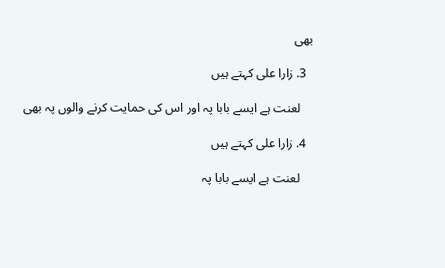بھی

  3. زارا علی کہتے ہیں

    لعنت ہے ایسے بابا پہ اور اس کی حمایت کرنے والوں پہ بھی

  4. زارا علی کہتے ہیں

    لعنت ہے ایسے بابا پہ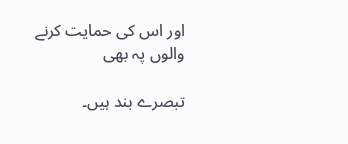اور اس کی حمایت کرنے والوں پہ بھی

تبصرے بند ہیں۔